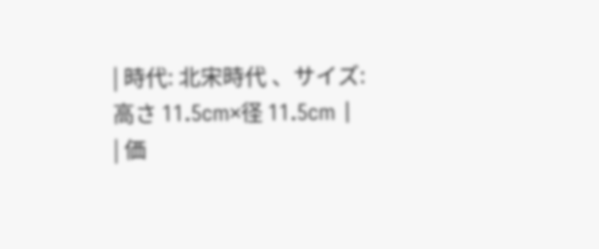| 時代: 北宋時代 、サイズ:高さ 11.5cm×径 11.5cm |
| 価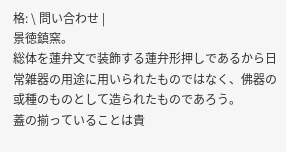格: \ 問い合わせ |
景徳鎮窯。
総体を蓮弁文で装飾する蓮弁形押しであるから日常雑器の用途に用いられたものではなく、佛器の或種のものとして造られたものであろう。
蓋の揃っていることは貴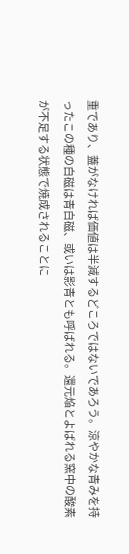重であり、蓋がなければ価値は半減するどころではないであろう。涼やかな青みを持ったこの種の白磁は青白磁、或いは影青とも呼ばれる。還元焔とよばれる窯中の酸素が不足する状態で焼成されることに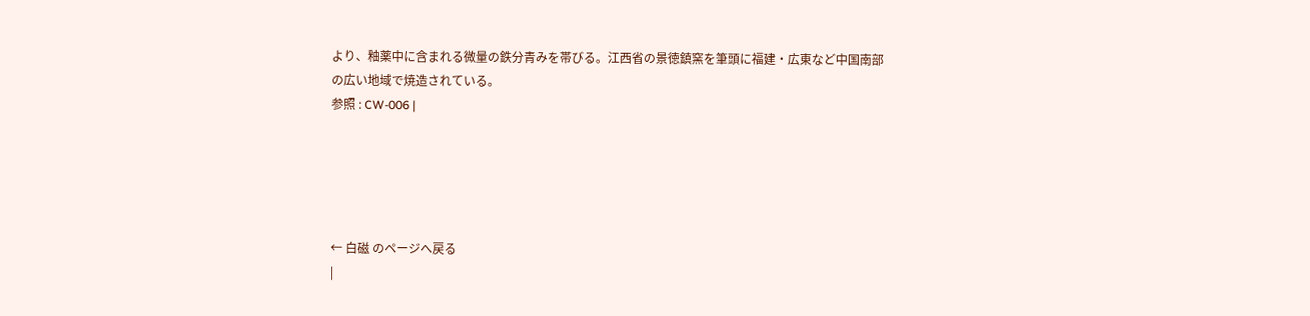より、釉薬中に含まれる微量の鉄分青みを帯びる。江西省の景徳鎮窯を筆頭に福建・広東など中国南部の広い地域で焼造されている。
参照 : CW-006 |





← 白磁 のページへ戻る
|